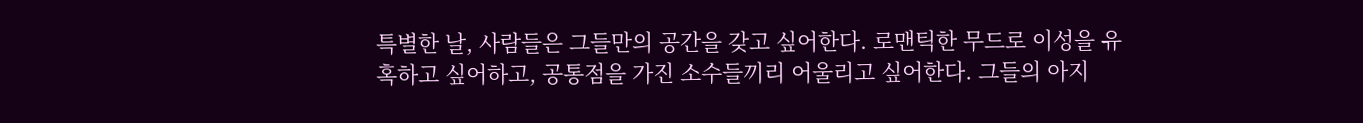특별한 날, 사람들은 그들만의 공간을 갖고 싶어한다. 로맨틱한 무드로 이성을 유혹하고 싶어하고, 공통점을 가진 소수들끼리 어울리고 싶어한다. 그들의 아지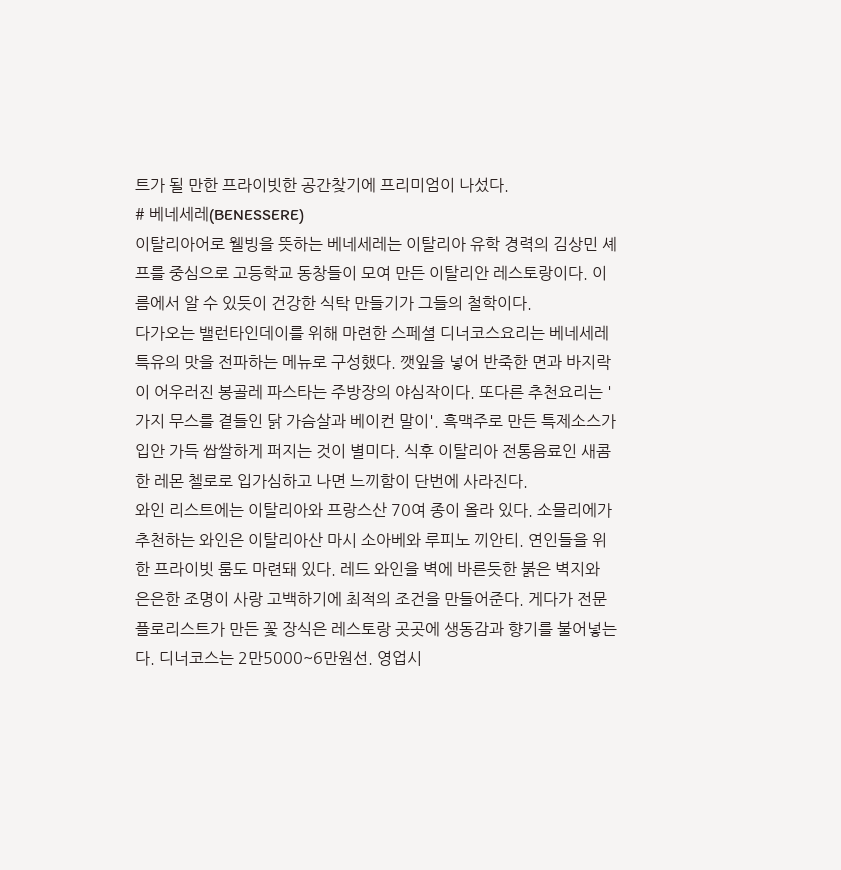트가 될 만한 프라이빗한 공간찾기에 프리미엄이 나섰다.
# 베네세레(BENESSERE)
이탈리아어로 웰빙을 뜻하는 베네세레는 이탈리아 유학 경력의 김상민 셰프를 중심으로 고등학교 동창들이 모여 만든 이탈리안 레스토랑이다. 이름에서 알 수 있듯이 건강한 식탁 만들기가 그들의 철학이다.
다가오는 밸런타인데이를 위해 마련한 스페셜 디너코스요리는 베네세레 특유의 맛을 전파하는 메뉴로 구성했다. 깻잎을 넣어 반죽한 면과 바지락이 어우러진 봉골레 파스타는 주방장의 야심작이다. 또다른 추천요리는 '가지 무스를 곁들인 닭 가슴살과 베이컨 말이'. 흑맥주로 만든 특제소스가 입안 가득 쌉쌀하게 퍼지는 것이 별미다. 식후 이탈리아 전통음료인 새콤한 레몬 첼로로 입가심하고 나면 느끼함이 단번에 사라진다.
와인 리스트에는 이탈리아와 프랑스산 70여 종이 올라 있다. 소믈리에가 추천하는 와인은 이탈리아산 마시 소아베와 루피노 끼안티. 연인들을 위한 프라이빗 룸도 마련돼 있다. 레드 와인을 벽에 바른듯한 붉은 벽지와 은은한 조명이 사랑 고백하기에 최적의 조건을 만들어준다. 게다가 전문 플로리스트가 만든 꽃 장식은 레스토랑 곳곳에 생동감과 향기를 불어넣는다. 디너코스는 2만5000~6만원선. 영업시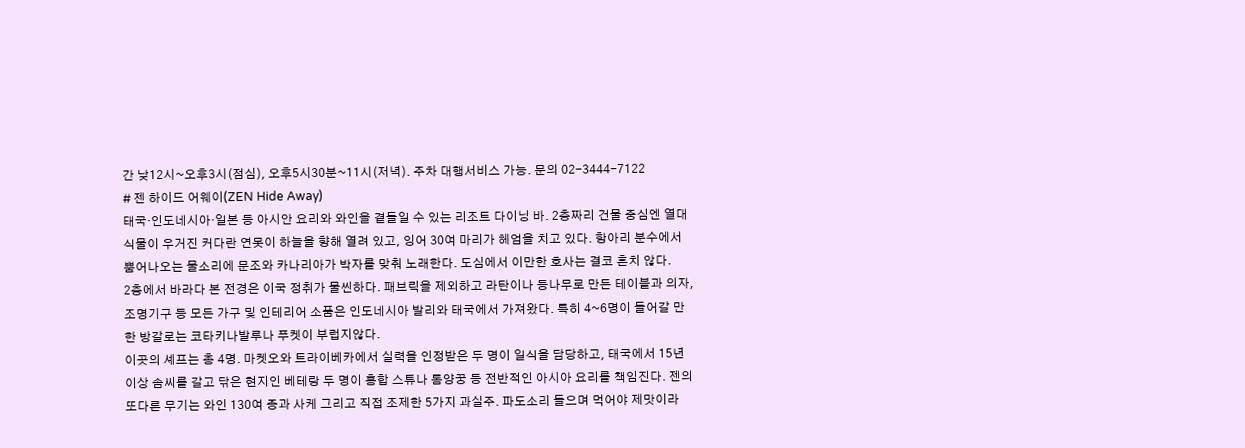간 낮12시~오후3시(점심), 오후5시30분~11시(저녁). 주차 대행서비스 가능. 문의 02-3444-7122
# 젠 하이드 어웨이(ZEN Hide Away)
태국·인도네시아·일본 등 아시안 요리와 와인을 곁들일 수 있는 리조트 다이닝 바. 2층짜리 건물 중심엔 열대식물이 우거진 커다란 연못이 하늘을 향해 열려 있고, 잉어 30여 마리가 헤엄을 치고 있다. 항아리 분수에서 뿜어나오는 물소리에 문조와 카나리아가 박자를 맞춰 노래한다. 도심에서 이만한 호사는 결코 흔치 않다.
2층에서 바라다 본 전경은 이국 정취가 물씬하다. 패브릭을 제외하고 라탄이나 등나무로 만든 테이블과 의자, 조명기구 등 모든 가구 및 인테리어 소품은 인도네시아 발리와 태국에서 가져왔다. 특히 4~6명이 들어갈 만한 방갈로는 코타키나발루나 푸켓이 부럽지않다.
이곳의 셰프는 총 4명. 마켓오와 트라이베카에서 실력을 인정받은 두 명이 일식을 담당하고, 태국에서 15년 이상 솜씨를 갈고 닦은 현지인 베테랑 두 명이 홍합 스튜나 톰양꿍 등 전반적인 아시아 요리를 책임진다. 젠의 또다른 무기는 와인 130여 종과 사케 그리고 직접 조제한 5가지 과실주. 파도소리 들으며 먹어야 제맛이라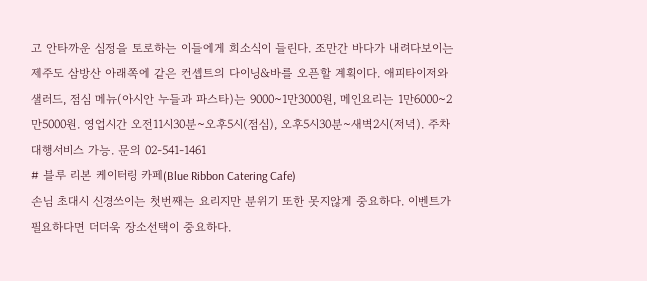고 안타까운 심정을 토로하는 이들에게 희소식이 들린다. 조만간 바다가 내려다보이는 제주도 삼방산 아래쪽에 같은 컨셉트의 다이닝&바를 오픈할 계획이다. 애피타이저와 샐러드, 점심 메뉴(아시안 누들과 파스타)는 9000~1만3000원, 메인요리는 1만6000~2만5000원. 영업시간 오전11시30분~오후5시(점심), 오후5시30분~새벽2시(저녁). 주차 대행서비스 가능. 문의 02-541-1461
# 블루 리본 케이터링 카페(Blue Ribbon Catering Cafe)
손님 초대시 신경쓰이는 첫번째는 요리지만 분위기 또한 못지않게 중요하다. 이벤트가 필요하다면 더더욱 장소선택이 중요하다.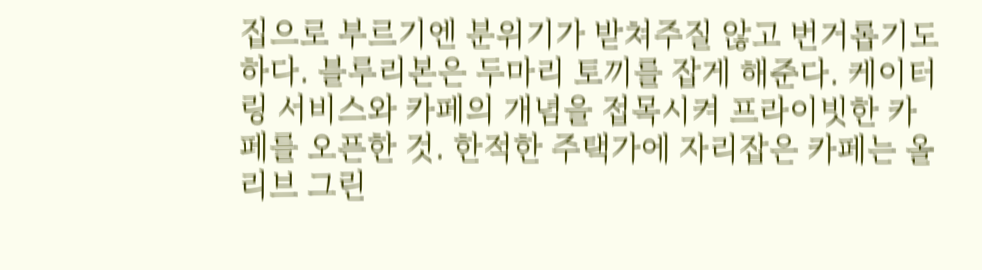집으로 부르기엔 분위기가 받쳐주질 않고 번거롭기도 하다. 블루리본은 두마리 토끼를 잡게 해준다. 케이터링 서비스와 카페의 개념을 접목시켜 프라이빗한 카페를 오픈한 것. 한적한 주택가에 자리잡은 카페는 올리브 그린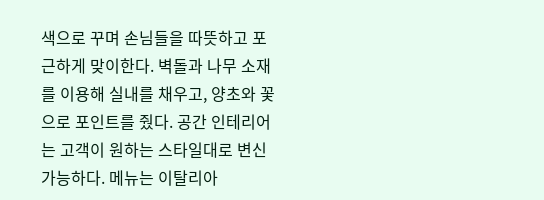색으로 꾸며 손님들을 따뜻하고 포근하게 맞이한다. 벽돌과 나무 소재를 이용해 실내를 채우고, 양초와 꽃으로 포인트를 줬다. 공간 인테리어는 고객이 원하는 스타일대로 변신 가능하다. 메뉴는 이탈리아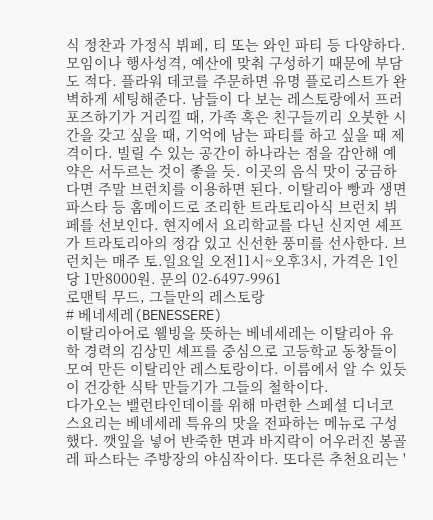식 정찬과 가정식 뷔페, 티 또는 와인 파티 등 다양하다. 모임이나 행사성격, 예산에 맞춰 구성하기 때문에 부담도 적다. 플라워 데코를 주문하면 유명 플로리스트가 완벽하게 세팅해준다. 남들이 다 보는 레스토랑에서 프러포즈하기가 거리낄 때, 가족 혹은 친구들끼리 오붓한 시간을 갖고 싶을 때, 기억에 남는 파티를 하고 싶을 때 제격이다. 빌릴 수 있는 공간이 하나라는 점을 감안해 예약은 서두르는 것이 좋을 듯. 이곳의 음식 맛이 궁금하다면 주말 브런치를 이용하면 된다. 이탈리아 빵과 생면 파스타 등 홈메이드로 조리한 트라토리아식 브런치 뷔페를 선보인다. 현지에서 요리학교를 다닌 신지연 셰프가 트라토리아의 정감 있고 신선한 풍미를 선사한다. 브런치는 매주 토.일요일 오전11시~오후3시, 가격은 1인당 1만8000원. 문의 02-6497-9961
로맨틱 무드, 그들만의 레스토랑
# 베네세레(BENESSERE)
이탈리아어로 웰빙을 뜻하는 베네세레는 이탈리아 유학 경력의 김상민 셰프를 중심으로 고등학교 동창들이 모여 만든 이탈리안 레스토랑이다. 이름에서 알 수 있듯이 건강한 식탁 만들기가 그들의 철학이다.
다가오는 밸런타인데이를 위해 마련한 스페셜 디너코스요리는 베네세레 특유의 맛을 전파하는 메뉴로 구성했다. 깻잎을 넣어 반죽한 면과 바지락이 어우러진 봉골레 파스타는 주방장의 야심작이다. 또다른 추천요리는 '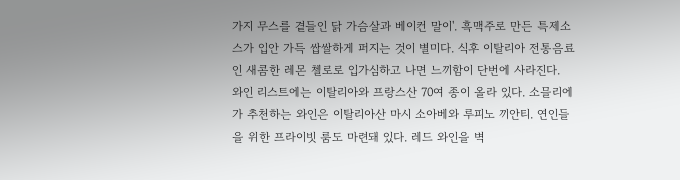가지 무스를 곁들인 닭 가슴살과 베이컨 말이'. 흑맥주로 만든 특제소스가 입안 가득 쌉쌀하게 퍼지는 것이 별미다. 식후 이탈리아 전통음료인 새콤한 레몬 첼로로 입가심하고 나면 느끼함이 단번에 사라진다.
와인 리스트에는 이탈리아와 프랑스산 70여 종이 올라 있다. 소믈리에가 추천하는 와인은 이탈리아산 마시 소아베와 루피노 끼안티. 연인들을 위한 프라이빗 룸도 마련돼 있다. 레드 와인을 벽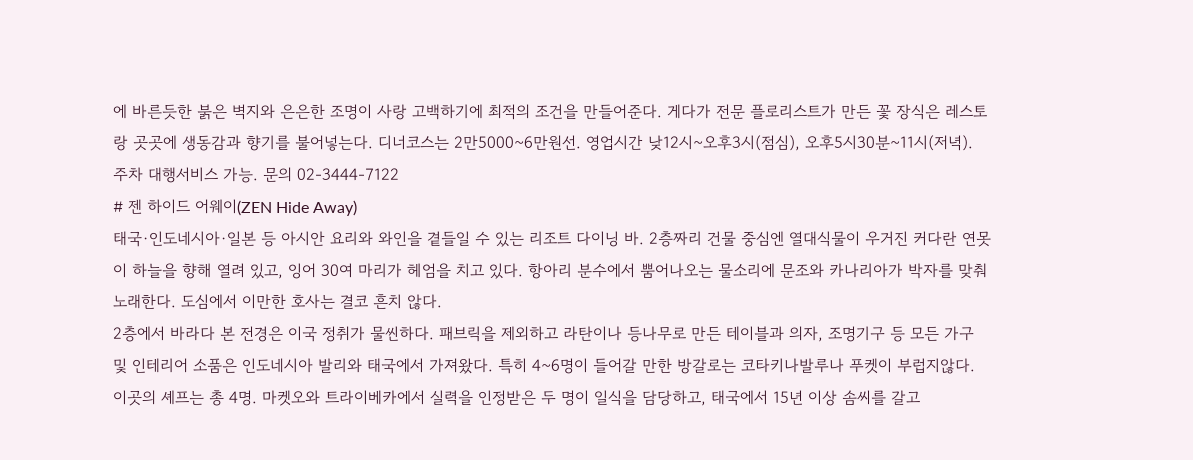에 바른듯한 붉은 벽지와 은은한 조명이 사랑 고백하기에 최적의 조건을 만들어준다. 게다가 전문 플로리스트가 만든 꽃 장식은 레스토랑 곳곳에 생동감과 향기를 불어넣는다. 디너코스는 2만5000~6만원선. 영업시간 낮12시~오후3시(점심), 오후5시30분~11시(저녁). 주차 대행서비스 가능. 문의 02-3444-7122
# 젠 하이드 어웨이(ZEN Hide Away)
태국·인도네시아·일본 등 아시안 요리와 와인을 곁들일 수 있는 리조트 다이닝 바. 2층짜리 건물 중심엔 열대식물이 우거진 커다란 연못이 하늘을 향해 열려 있고, 잉어 30여 마리가 헤엄을 치고 있다. 항아리 분수에서 뿜어나오는 물소리에 문조와 카나리아가 박자를 맞춰 노래한다. 도심에서 이만한 호사는 결코 흔치 않다.
2층에서 바라다 본 전경은 이국 정취가 물씬하다. 패브릭을 제외하고 라탄이나 등나무로 만든 테이블과 의자, 조명기구 등 모든 가구 및 인테리어 소품은 인도네시아 발리와 태국에서 가져왔다. 특히 4~6명이 들어갈 만한 방갈로는 코타키나발루나 푸켓이 부럽지않다.
이곳의 셰프는 총 4명. 마켓오와 트라이베카에서 실력을 인정받은 두 명이 일식을 담당하고, 태국에서 15년 이상 솜씨를 갈고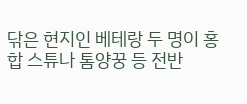닦은 현지인 베테랑 두 명이 홍합 스튜나 톰양꿍 등 전반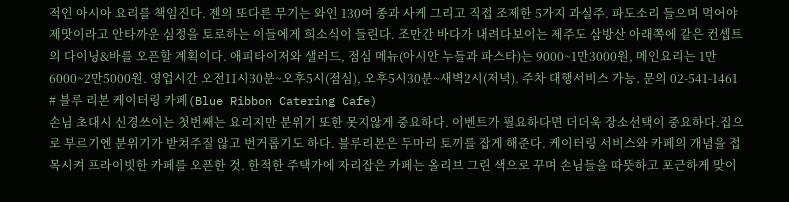적인 아시아 요리를 책임진다. 젠의 또다른 무기는 와인 130여 종과 사케 그리고 직접 조제한 5가지 과실주. 파도소리 들으며 먹어야 제맛이라고 안타까운 심정을 토로하는 이들에게 희소식이 들린다. 조만간 바다가 내려다보이는 제주도 삼방산 아래쪽에 같은 컨셉트의 다이닝&바를 오픈할 계획이다. 애피타이저와 샐러드, 점심 메뉴(아시안 누들과 파스타)는 9000~1만3000원, 메인요리는 1만6000~2만5000원. 영업시간 오전11시30분~오후5시(점심), 오후5시30분~새벽2시(저녁). 주차 대행서비스 가능. 문의 02-541-1461
# 블루 리본 케이터링 카페(Blue Ribbon Catering Cafe)
손님 초대시 신경쓰이는 첫번째는 요리지만 분위기 또한 못지않게 중요하다. 이벤트가 필요하다면 더더욱 장소선택이 중요하다.집으로 부르기엔 분위기가 받쳐주질 않고 번거롭기도 하다. 블루리본은 두마리 토끼를 잡게 해준다. 케이터링 서비스와 카페의 개념을 접목시켜 프라이빗한 카페를 오픈한 것. 한적한 주택가에 자리잡은 카페는 올리브 그린 색으로 꾸며 손님들을 따뜻하고 포근하게 맞이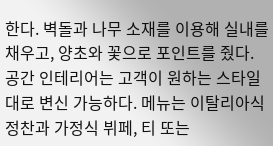한다. 벽돌과 나무 소재를 이용해 실내를 채우고, 양초와 꽃으로 포인트를 줬다. 공간 인테리어는 고객이 원하는 스타일대로 변신 가능하다. 메뉴는 이탈리아식 정찬과 가정식 뷔페, 티 또는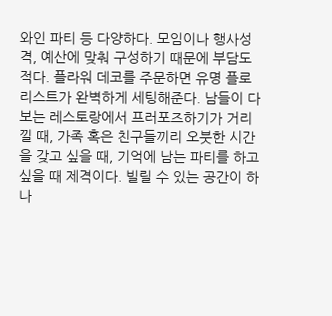와인 파티 등 다양하다. 모임이나 행사성격, 예산에 맞춰 구성하기 때문에 부담도 적다. 플라워 데코를 주문하면 유명 플로리스트가 완벽하게 세팅해준다. 남들이 다 보는 레스토랑에서 프러포즈하기가 거리낄 때, 가족 혹은 친구들끼리 오붓한 시간을 갖고 싶을 때, 기억에 남는 파티를 하고 싶을 때 제격이다. 빌릴 수 있는 공간이 하나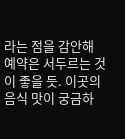라는 점을 감안해 예약은 서두르는 것이 좋을 듯. 이곳의 음식 맛이 궁금하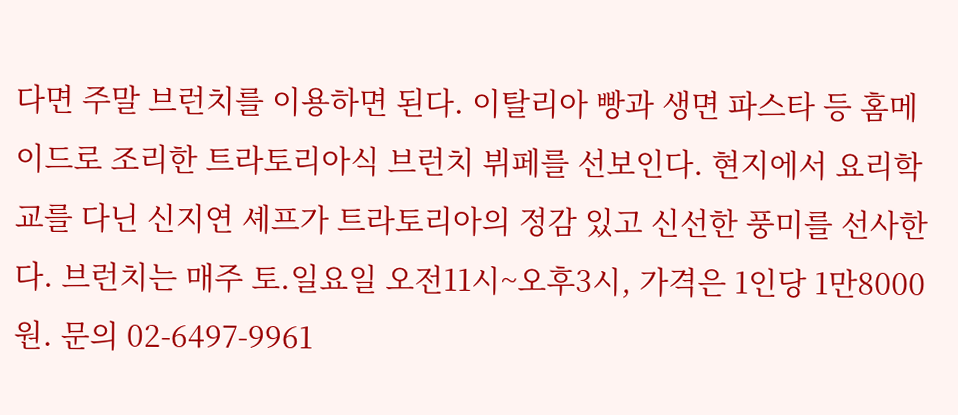다면 주말 브런치를 이용하면 된다. 이탈리아 빵과 생면 파스타 등 홈메이드로 조리한 트라토리아식 브런치 뷔페를 선보인다. 현지에서 요리학교를 다닌 신지연 셰프가 트라토리아의 정감 있고 신선한 풍미를 선사한다. 브런치는 매주 토.일요일 오전11시~오후3시, 가격은 1인당 1만8000원. 문의 02-6497-9961